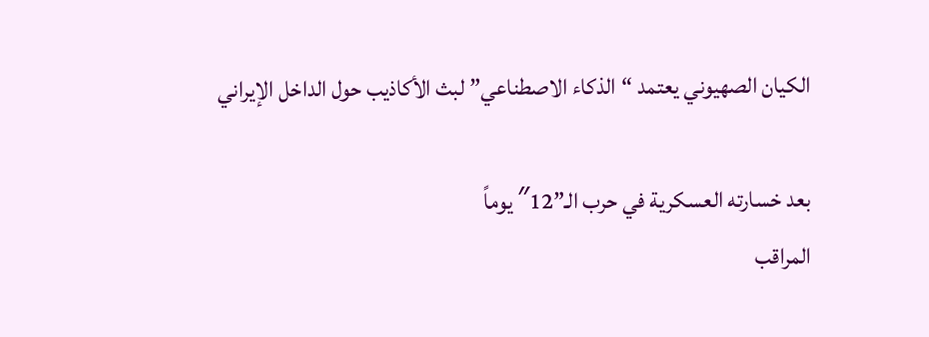الكيان الصهيوني يعتمد “الذكاء الاصطناعي” لبث الأكاذيب حول الداخل الإيراني

بعد خسارته العسكرية في حرب الـ”12″ يوماً
المراقب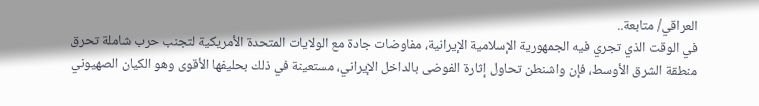العراقي/ متابعة..
في الوقت الذي تجري فيه الجمهورية الإسلامية الإيرانية، مفاوضات جادة مع الولايات المتحدة الأمريكية لتجنب حرب شاملة تحرق منطقة الشرق الأوسط، فإن واشنطن تحاول إثارة الفوضى بالداخل الإيراني، مستعينة في ذلك بحليفها الأقوى وهو الكيان الصهيوني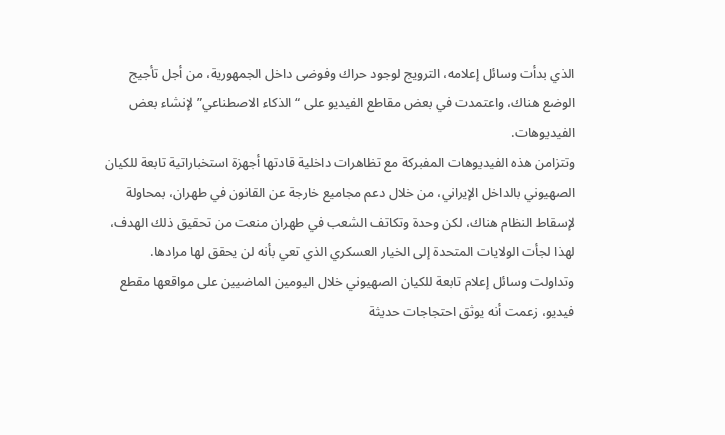الذي بدأت وسائل إعلامه، الترويج لوجود حراك وفوضى داخل الجمهورية، من أجل تأجيج الوضع هناك، واعتمدت في بعض مقاطع الفيديو على “الذكاء الاصطناعي” لإنشاء بعض الفيديوهات.
وتتزامن هذه الفيديوهات المفبركة مع تظاهرات داخلية قادتها أجهزة استخباراتية تابعة للكيان الصهيوني بالداخل الإيراني، من خلال دعم مجاميع خارجة عن القانون في طهران، بمحاولة لإسقاط النظام هناك، لكن وحدة وتكاتف الشعب في طهران منعت من تحقيق ذلك الهدف، لهذا لجأت الولايات المتحدة إلى الخيار العسكري الذي تعي بأنه لن يحقق لها مرادها.
وتداولت وسائل إعلام تابعة للكيان الصهيوني خلال اليومين الماضيين على مواقعها مقطع فيديو، زعمت أنه يوثق احتجاجات حديثة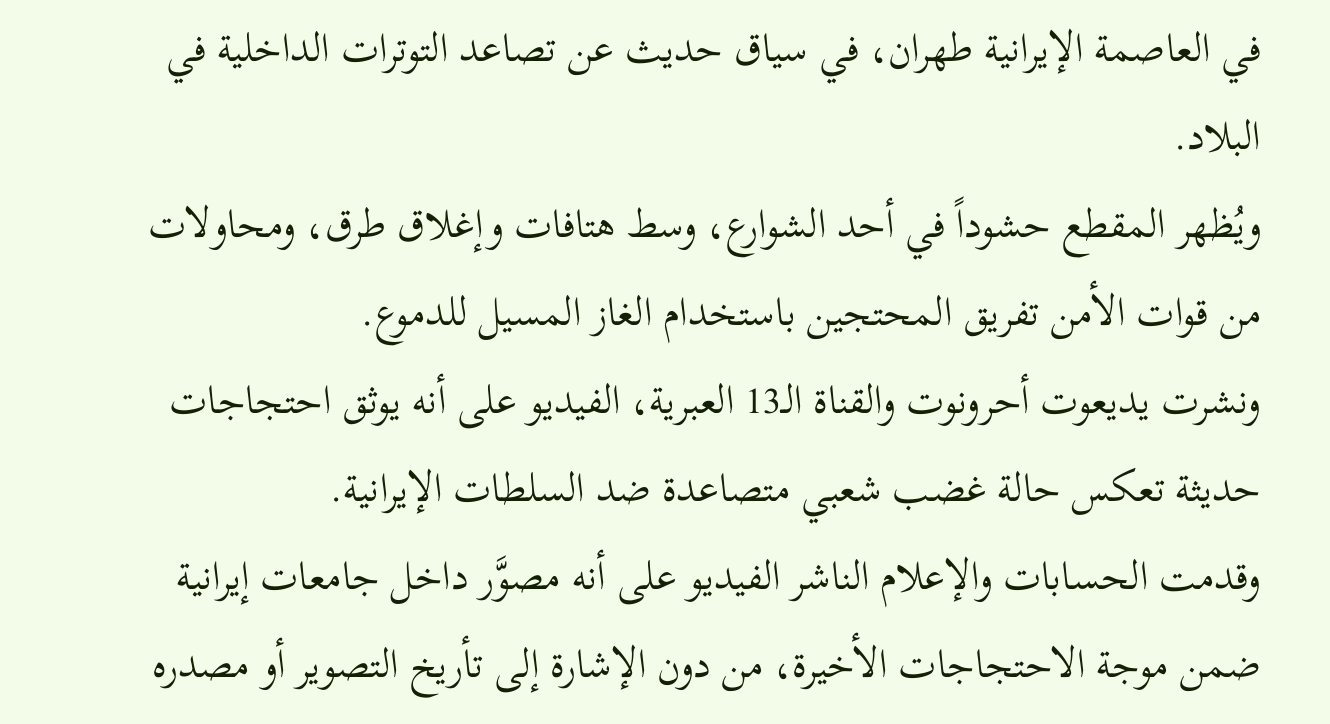في العاصمة الإيرانية طهران، في سياق حديث عن تصاعد التوترات الداخلية في البلاد.
ويُظهر المقطع حشوداً في أحد الشوارع، وسط هتافات وإغلاق طرق، ومحاولات من قوات الأمن تفريق المحتجين باستخدام الغاز المسيل للدموع.
ونشرت يديعوت أحرونوت والقناة الـ13 العبرية، الفيديو على أنه يوثق احتجاجات حديثة تعكس حالة غضب شعبي متصاعدة ضد السلطات الإيرانية.
وقدمت الحسابات والإعلام الناشر الفيديو على أنه مصوَّر داخل جامعات إيرانية ضمن موجة الاحتجاجات الأخيرة، من دون الإشارة إلى تأريخ التصوير أو مصدره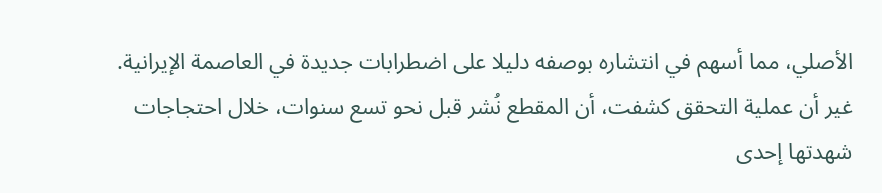الأصلي، مما أسهم في انتشاره بوصفه دليلا على اضطرابات جديدة في العاصمة الإيرانية.
غير أن عملية التحقق كشفت، أن المقطع نُشر قبل نحو تسع سنوات، خلال احتجاجات شهدتها إحدى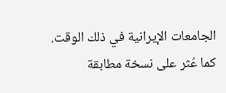الجامعات الإيرانية في ذلك الوقت.
كما عُثر على نسخة مطابقة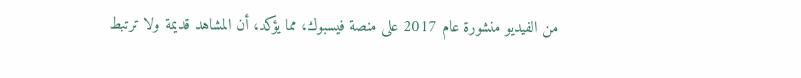من الفيديو منشورة عام 2017 على منصة فيسبوك، مما يؤكد، أن المشاهد قديمة ولا ترتبط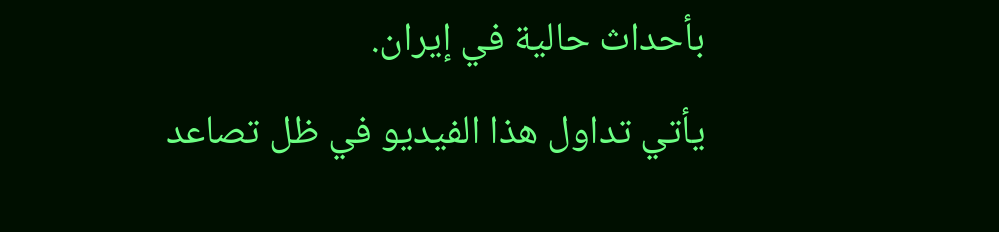بأحداث حالية في إيران.
يأتي تداول هذا الفيديو في ظل تصاعد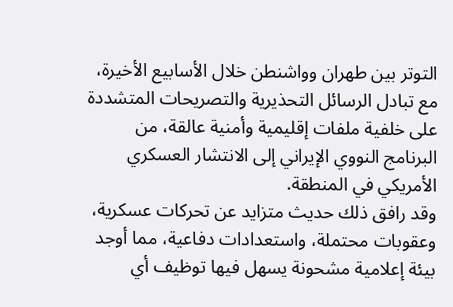التوتر بين طهران وواشنطن خلال الأسابيع الأخيرة، مع تبادل الرسائل التحذيرية والتصريحات المتشددة على خلفية ملفات إقليمية وأمنية عالقة، من البرنامج النووي الإيراني إلى الانتشار العسكري الأمريكي في المنطقة.
وقد رافق ذلك حديث متزايد عن تحركات عسكرية، وعقوبات محتملة، واستعدادات دفاعية، مما أوجد بيئة إعلامية مشحونة يسهل فيها توظيف أي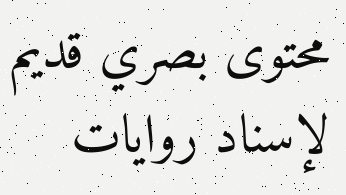محتوى بصري قديم لإسناد روايات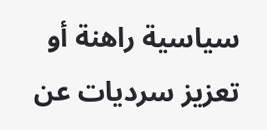سياسية راهنة أو تعزيز سرديات عن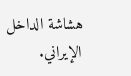هشاشة الداخل الإيراني.